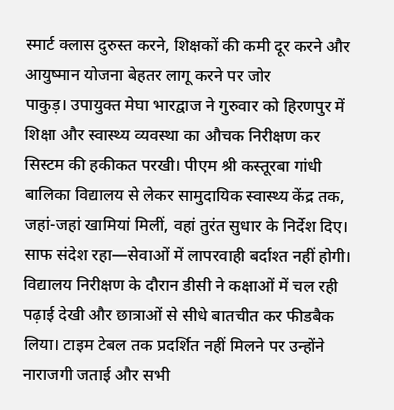स्मार्ट क्लास दुरुस्त करने, शिक्षकों की कमी दूर करने और आयुष्मान योजना बेहतर लागू करने पर जोर
पाकुड़। उपायुक्त मेघा भारद्वाज ने गुरुवार को हिरणपुर में शिक्षा और स्वास्थ्य व्यवस्था का औचक निरीक्षण कर सिस्टम की हकीकत परखी। पीएम श्री कस्तूरबा गांधी बालिका विद्यालय से लेकर सामुदायिक स्वास्थ्य केंद्र तक, जहां-जहां खामियां मिलीं, वहां तुरंत सुधार के निर्देश दिए। साफ संदेश रहा—सेवाओं में लापरवाही बर्दाश्त नहीं होगी। विद्यालय निरीक्षण के दौरान डीसी ने कक्षाओं में चल रही पढ़ाई देखी और छात्राओं से सीधे बातचीत कर फीडबैक लिया। टाइम टेबल तक प्रदर्शित नहीं मिलने पर उन्होंने नाराजगी जताई और सभी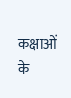कक्षाओं के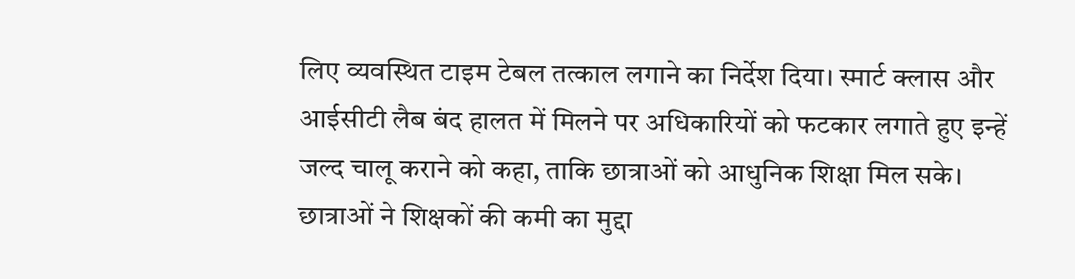लिए व्यवस्थित टाइम टेबल तत्काल लगाने का निर्देश दिया। स्मार्ट क्लास और आईसीटी लैब बंद हालत में मिलने पर अधिकारियों को फटकार लगाते हुए इन्हें जल्द चालू कराने को कहा, ताकि छात्राओं को आधुनिक शिक्षा मिल सके। छात्राओं ने शिक्षकों की कमी का मुद्दा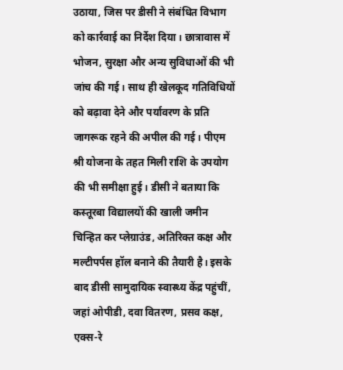उठाया, जिस पर डीसी ने संबंधित विभाग को कार्रवाई का निर्देश दिया। छात्रावास में भोजन, सुरक्षा और अन्य सुविधाओं की भी जांच की गई। साथ ही खेलकूद गतिविधियों को बढ़ावा देने और पर्यावरण के प्रति जागरूक रहने की अपील की गई। पीएम श्री योजना के तहत मिली राशि के उपयोग की भी समीक्षा हुई। डीसी ने बताया कि कस्तूरबा विद्यालयों की खाली जमीन चिन्हित कर प्लेग्राउंड, अतिरिक्त कक्ष और मल्टीपर्पस हॉल बनाने की तैयारी है। इसके बाद डीसी सामुदायिक स्वास्थ्य केंद्र पहुंचीं, जहां ओपीडी, दवा वितरण, प्रसव कक्ष, एक्स-रे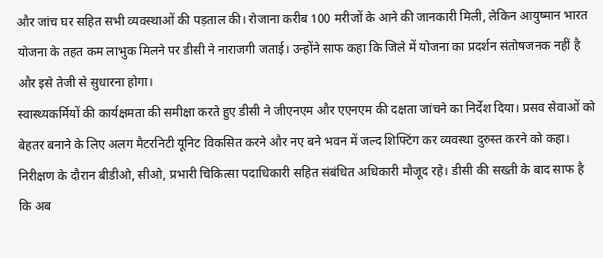और जांच घर सहित सभी व्यवस्थाओं की पड़ताल की। रोजाना करीब 100 मरीजों के आने की जानकारी मिली, लेकिन आयुष्मान भारत योजना के तहत कम लाभुक मिलने पर डीसी ने नाराजगी जताई। उन्होंने साफ कहा कि जिले में योजना का प्रदर्शन संतोषजनक नहीं है और इसे तेजी से सुधारना होगा।
स्वास्थ्यकर्मियों की कार्यक्षमता की समीक्षा करते हुए डीसी ने जीएनएम और एएनएम की दक्षता जांचने का निर्देश दिया। प्रसव सेवाओं को बेहतर बनाने के लिए अलग मैटरनिटी यूनिट विकसित करने और नए बने भवन में जल्द शिफ्टिंग कर व्यवस्था दुरुस्त करने को कहा। निरीक्षण के दौरान बीडीओ, सीओ, प्रभारी चिकित्सा पदाधिकारी सहित संबंधित अधिकारी मौजूद रहे। डीसी की सख्ती के बाद साफ है कि अब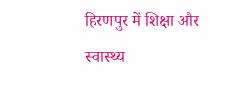हिरणपुर में शिक्षा और स्वास्थ्य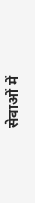सेवाओं में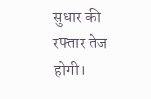सुधार की रफ्तार तेज होगी।